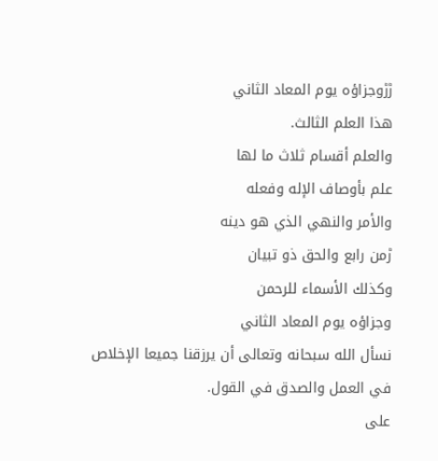ڑڑوجزاؤه يوم المعاد الثاني
هذا العلم الثالث.
والعلم أقسام ثلاث ما لها
علم بأوصاف الإله وفعله
والأمر والنهي الذي هو دينه
ڑمن رابع والحق ذو تبيان
وكذلك الأسماء للرحمن
وجزاؤه يوم المعاد الثاني
نسأل الله سبحانه وتعالى أن يرزقنا جميعا الإخلاص في العمل والصدق في القول.
على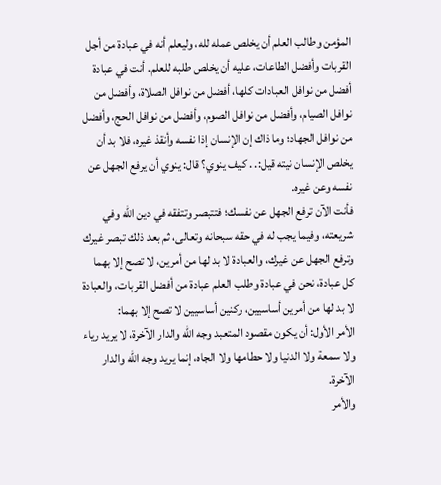المؤمن وطالب العلم أن يخلص عمله لله، وليعلم أنه في عبادة من أجل القربات وأفضل الطاعات، عليه أن يخلص طلبه للعلم. أنت في عبادة أفضل من نوافل العبادات كلها، أفضل من نوافل الصلاة، وأفضل من نوافل الصيام، وأفضل من نوافل الصوم، وأفضل من نوافل الحج، وأفضل من نوافل الجهاد؛ وما ذاك إن الإنسان إذا نفسه وأنقذ غيره، فلا بد أن يخلص الإنسان نيته قيل:. . كيف ينوي؟ قال: ينوي أن يرفع الجهل عن نفسه وعن غيره.
فأنت الآن ترفع الجهل عن نفسك؛ فتتبصر وتتفقه في دين الله وفي شريعته، وفيما يجب له في حقه سبحانه وتعالى، ثم بعد ذلك تبصر غيرك وترفع الجهل عن غيرك، والعبادة لا بد لها من أمرين، لا تصح إلا بهما كل عبادة، نحن في عبادة وطلب العلم عبادة من أفضل القربات، والعبادة لا بد لها من أمرين أساسيين، ركنين أساسيين لا تصح إلا بهما:
الأمر الأول: أن يكون مقصود المتعبد وجه الله والدار الآخرة، لا يريد رياء ولا سمعة ولا الدنيا ولا حطامها ولا الجاه، إنما يريد وجه الله والدار الآخرة.
والأمر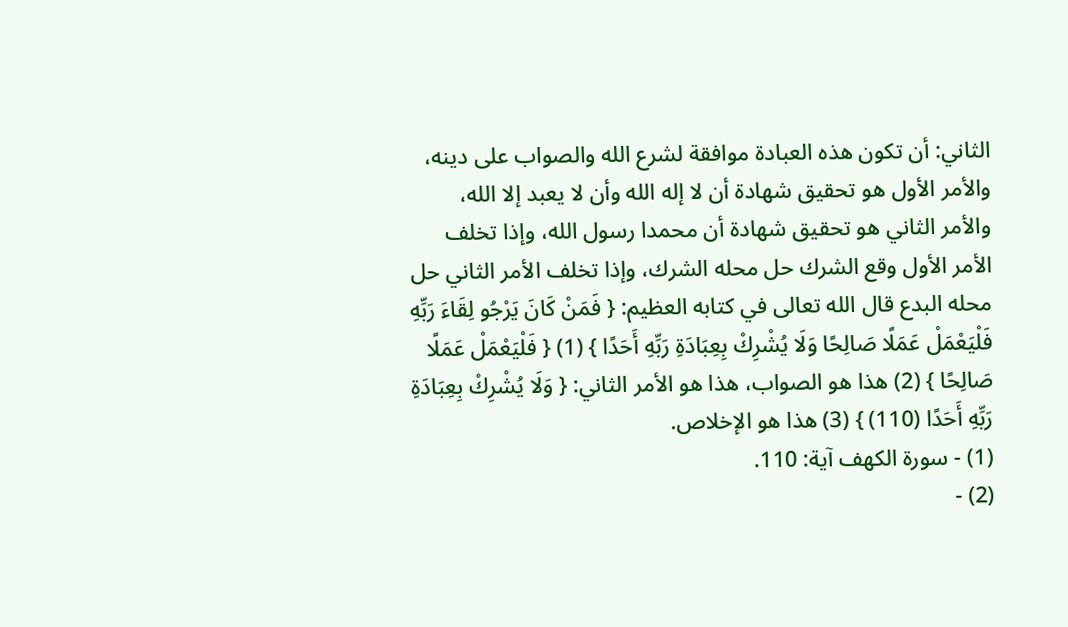الثاني: أن تكون هذه العبادة موافقة لشرع الله والصواب على دينه، والأمر الأول هو تحقيق شهادة أن لا إله الله وأن لا يعبد إلا الله، والأمر الثاني هو تحقيق شهادة أن محمدا رسول الله، وإذا تخلف الأمر الأول وقع الشرك حل محله الشرك، وإذا تخلف الأمر الثاني حل محله البدع قال الله تعالى في كتابه العظيم: { فَمَنْ كَانَ يَرْجُو لِقَاءَ رَبِّهِ فَلْيَعْمَلْ عَمَلًا صَالِحًا وَلَا يُشْرِكْ بِعِبَادَةِ رَبِّهِ أَحَدًا } (1) { فَلْيَعْمَلْ عَمَلًا صَالِحًا } (2) هذا هو الصواب، هذا هو الأمر الثاني: { وَلَا يُشْرِكْ بِعِبَادَةِ رَبِّهِ أَحَدًا (110) } (3) هذا هو الإخلاص.
(1) - سورة الكهف آية: 110.
(2) -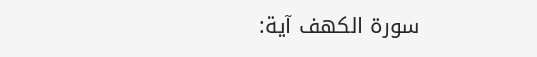سورة الكهف آية: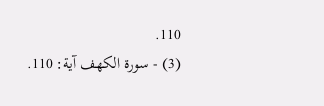110.
(3) - سورة الكهف آية: 110.